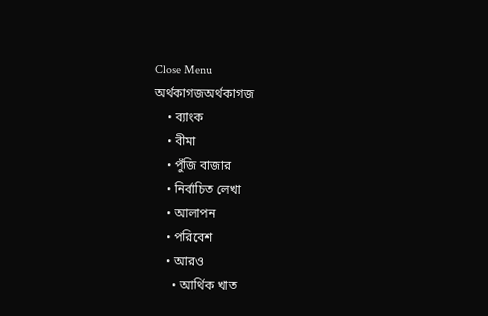Close Menu
অর্থকাগজঅর্থকাগজ
    • ব্যাংক
    • বীমা
    • পুঁজি বাজার
    • নির্বাচিত লেখা
    • আলাপন
    • পরিবেশ
    • আরও
      • আর্থিক খাত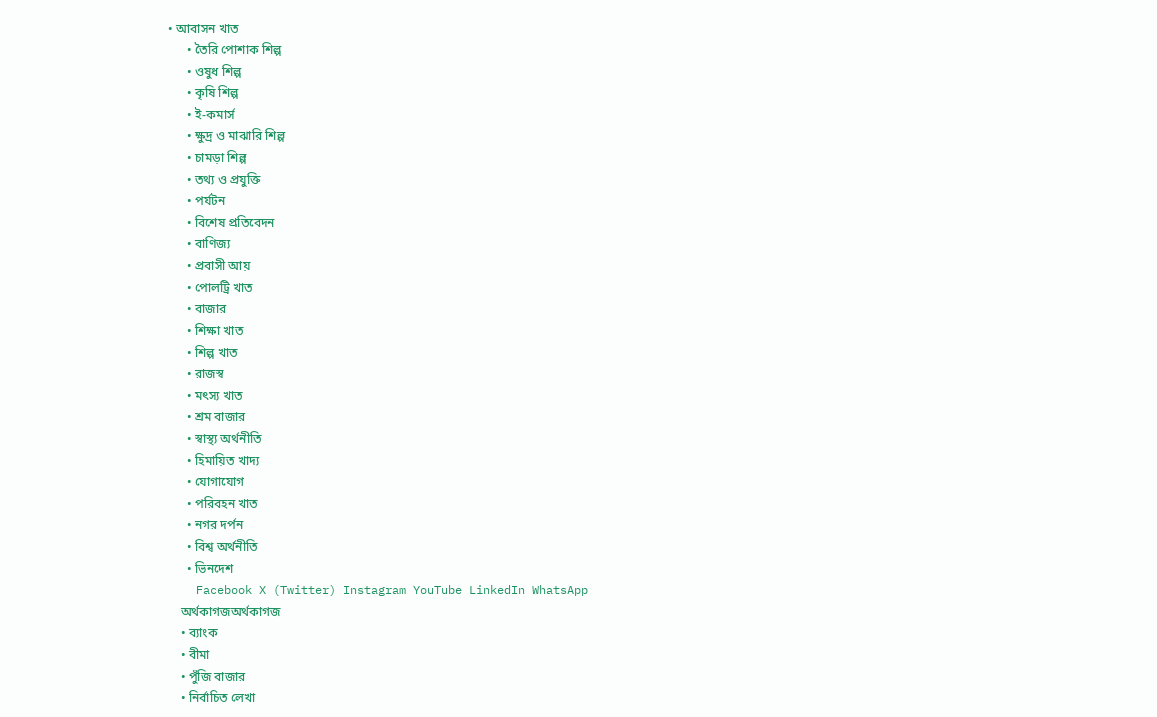• আবাসন খাত
      • তৈরি পোশাক শিল্প
      • ওষুধ শিল্প
      • কৃষি শিল্প
      • ই-কমার্স
      • ক্ষুদ্র ও মাঝারি শিল্প
      • চামড়া শিল্প
      • তথ্য ও প্রযুক্তি
      • পর্যটন
      • বিশেষ প্রতিবেদন
      • বাণিজ্য
      • প্রবাসী আয়
      • পোলট্রি খাত
      • বাজার
      • শিক্ষা খাত
      • শিল্প খাত
      • রাজস্ব
      • মৎস্য খাত
      • শ্রম বাজার
      • স্বাস্থ্য অর্থনীতি
      • হিমায়িত খাদ্য
      • যোগাযোগ
      • পরিবহন খাত
      • নগর দর্পন
      • বিশ্ব অর্থনীতি
      • ভিনদেশ
    Facebook X (Twitter) Instagram YouTube LinkedIn WhatsApp
    অর্থকাগজঅর্থকাগজ
    • ব্যাংক
    • বীমা
    • পুঁজি বাজার
    • নির্বাচিত লেখা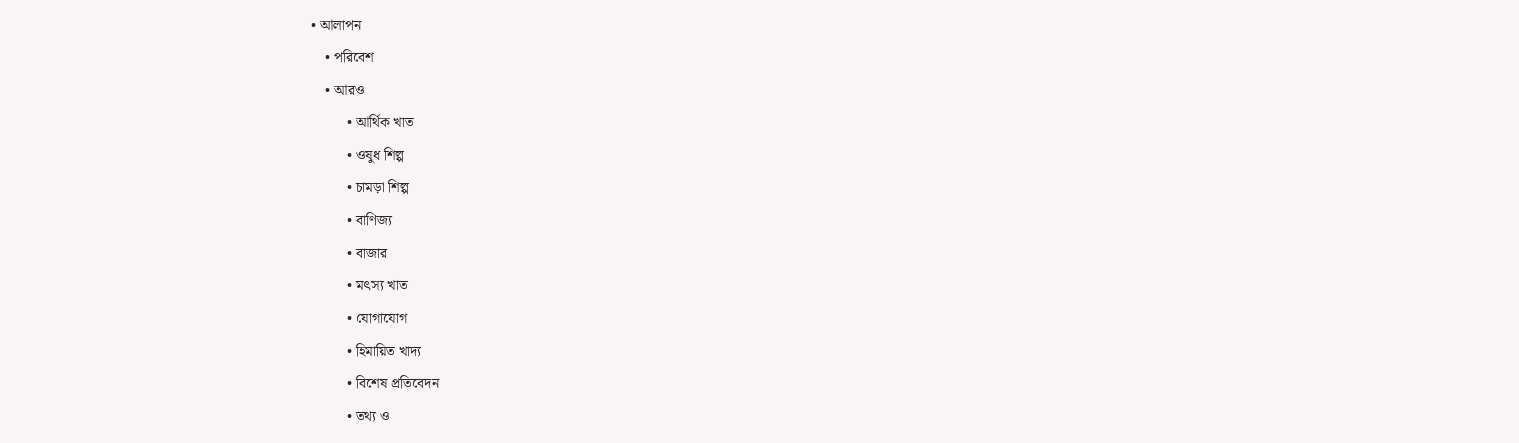• আলাপন
    • পরিবেশ
    • আরও
          • আর্থিক খাত
          • ওষুধ শিল্প
          • চামড়া শিল্প
          • বাণিজ্য
          • বাজার
          • মৎস্য খাত
          • যোগাযোগ
          • হিমায়িত খাদ্য
          • বিশেষ প্রতিবেদন
          • তথ্য ও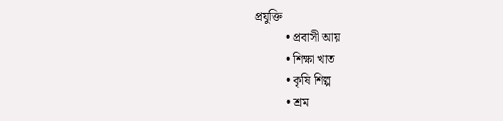প্রযুক্তি
          • প্রবাসী আয়
          • শিক্ষা খাত
          • কৃষি শিল্প
          • শ্রম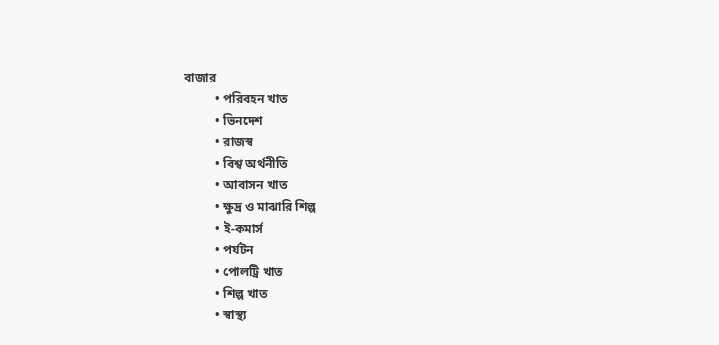বাজার
          • পরিবহন খাত
          • ভিনদেশ
          • রাজস্ব
          • বিশ্ব অর্থনীতি
          • আবাসন খাত
          • ক্ষুদ্র ও মাঝারি শিল্প
          • ই-কমার্স
          • পর্যটন
          • পোলট্রি খাত
          • শিল্প খাত
          • স্বাস্থ্য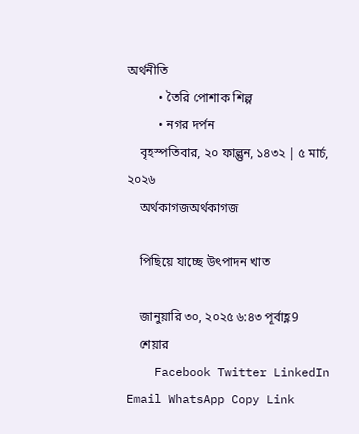অর্থনীতি
          • তৈরি পোশাক শিল্প
          • নগর দর্পন
    বৃহস্পতিবার, ২০ ফাল্গুন, ১৪৩২ | ৫ মার্চ, ২০২৬
    অর্থকাগজঅর্থকাগজ

    পিছিয়ে যাচ্ছে উৎপাদন খাত

    জানুয়ারি ৩০, ২০২৫ ৬:৪৩ পূর্বাহ্ণ9
    শেয়ার
    Facebook Twitter LinkedIn Email WhatsApp Copy Link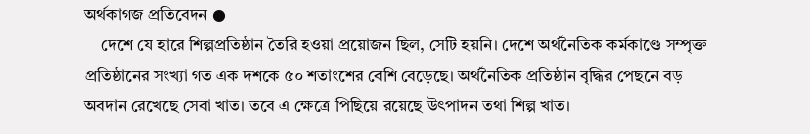অর্থকাগজ প্রতিবেদন ●
    দেশে যে হারে শিল্পপ্রতিষ্ঠান তৈরি হওয়া প্রয়োজন ছিল, সেটি হয়নি। দেশে অর্থনৈতিক কর্মকাণ্ডে সম্পৃক্ত প্রতিষ্ঠানের সংখ্যা গত এক দশকে ৫০ শতাংশের বেশি বেড়েছে। অর্থনৈতিক প্রতিষ্ঠান বৃদ্ধির পেছনে বড় অবদান রেখেছে সেবা খাত। তবে এ ক্ষেত্রে পিছিয়ে রয়েছে উৎপাদন তথা শিল্প খাত।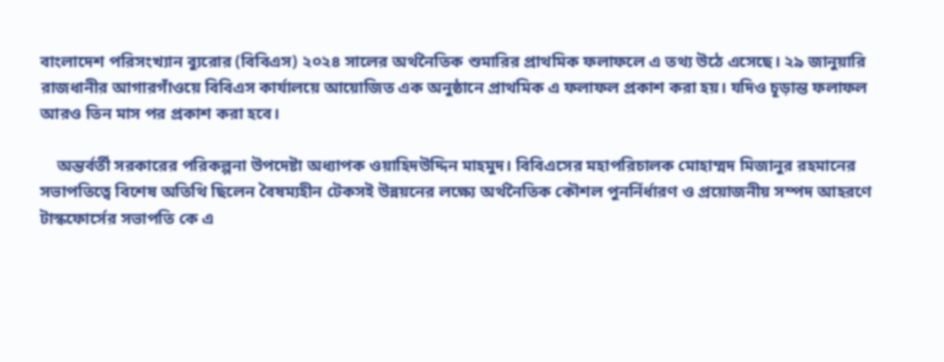বাংলাদেশ পরিসংখ্যান ব্যুরোর (বিবিএস) ২০২৪ সালের অর্থনৈতিক শুমারির প্রাথমিক ফলাফলে এ তথ্য উঠে এসেছে। ২৯ জানুয়ারি রাজধানীর আগারগাঁওয়ে বিবিএস কার্যালয়ে আয়োজিত এক অনুষ্ঠানে প্রাথমিক এ ফলাফল প্রকাশ করা হয়। যদিও চূড়ান্ত ফলাফল আরও তিন মাস পর প্রকাশ করা হবে।

    অন্তর্বর্তী সরকারের পরিকল্পনা উপদেষ্টা অধ্যাপক ওয়াহিদউদ্দিন মাহমুদ। বিবিএসের মহাপরিচালক মোহাম্মদ মিজানুর রহমানের সভাপতিত্বে বিশেষ অতিথি ছিলেন বৈষম্যহীন টেকসই উন্নয়নের লক্ষ্যে অর্থনৈতিক কৌশল পুনর্নির্ধারণ ও প্রয়োজনীয় সম্পদ আহরণে টাস্কফোর্সের সভাপতি কে এ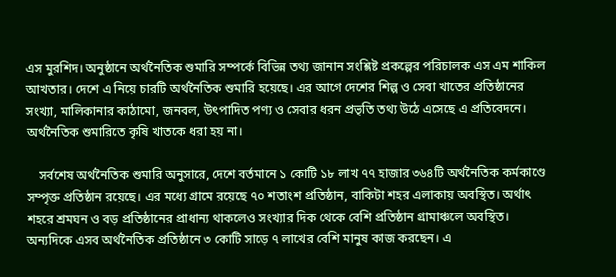এস মুরশিদ। অনুষ্ঠানে অর্থনৈতিক শুমারি সম্পর্কে বিভিন্ন তথ্য জানান সংশ্লিষ্ট প্রকল্পের পরিচালক এস এম শাকিল আখতার। দেশে এ নিয়ে চারটি অর্থনৈতিক শুমারি হয়েছে। এর আগে দেশের শিল্প ও সেবা খাতের প্রতিষ্ঠানের সংখ্যা, মালিকানার কাঠামো, জনবল, উৎপাদিত পণ্য ও সেবার ধরন প্রভৃতি তথ্য উঠে এসেছে এ প্রতিবেদনে। অর্থনৈতিক শুমারিতে কৃষি খাতকে ধরা হয় না।

    সর্বশেষ অর্থনৈতিক শুমারি অনুসারে, দেশে বর্তমানে ১ কোটি ১৮ লাখ ৭৭ হাজার ৩৬৪টি অর্থনৈতিক কর্মকাণ্ডে সম্পৃক্ত প্রতিষ্ঠান রয়েছে। এর মধ্যে গ্রামে রয়েছে ৭০ শতাংশ প্রতিষ্ঠান, বাকিটা শহর এলাকায় অবস্থিত। অর্থাৎ শহরে শ্রমঘন ও বড় প্রতিষ্ঠানের প্রাধান্য থাকলেও সংখ্যার দিক থেকে বেশি প্রতিষ্ঠান গ্রামাঞ্চলে অবস্থিত। অন্যদিকে এসব অর্থনৈতিক প্রতিষ্ঠানে ৩ কোটি সাড়ে ৭ লাখের বেশি মানুষ কাজ করছেন। এ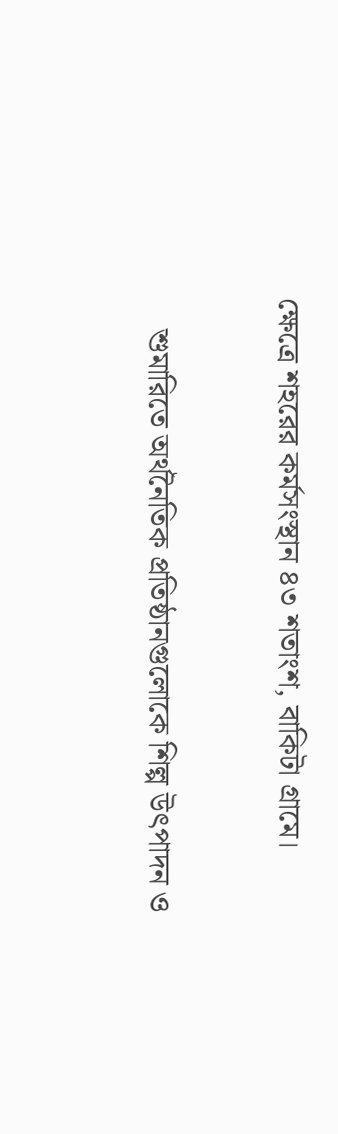ক্ষেত্রে শহরের কর্মসংস্থান ৪৩ শতাংশ, বাকিটা গ্রামে।

    শুমারিতে অর্থনৈতিক প্রতিষ্ঠানগুলোকে শিল্প উৎপাদন ও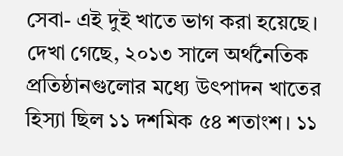সেবা- এই দুই খাতে ভাগ করা হয়েছে। দেখা গেছে, ২০১৩ সালে অর্থনৈতিক প্রতিষ্ঠানগুলোর মধ্যে উৎপাদন খাতের হিস্যা ছিল ১১ দশমিক ৫৪ শতাংশ। ১১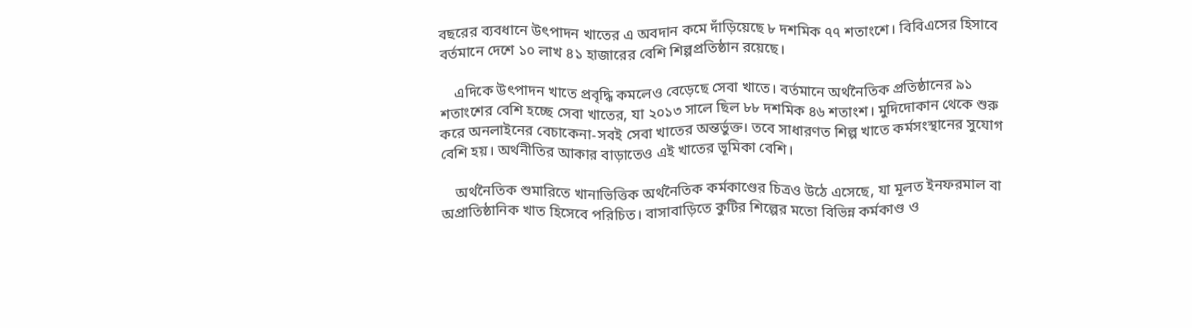বছরের ব্যবধানে উৎপাদন খাতের এ অবদান কমে দাঁড়িয়েছে ৮ দশমিক ৭৭ শতাংশে। বিবিএসের হিসাবে বর্তমানে দেশে ১০ লাখ ৪১ হাজারের বেশি শিল্পপ্রতিষ্ঠান রয়েছে।

    এদিকে উৎপাদন খাতে প্রবৃদ্ধি কমলেও বেড়েছে সেবা খাতে। বর্তমানে অর্থনৈতিক প্রতিষ্ঠানের ৯১ শতাংশের বেশি হচ্ছে সেবা খাতের, যা ২০১৩ সালে ছিল ৮৮ দশমিক ৪৬ শতাংশ। মুদিদোকান থেকে শুরু করে অনলাইনের বেচাকেনা-সবই সেবা খাতের অন্তর্ভুক্ত। তবে সাধারণত শিল্প খাতে কর্মসংস্থানের সুযোগ বেশি হয়। অর্থনীতির আকার বাড়াতেও এই খাতের ভূমিকা বেশি।

    অর্থনৈতিক শুমারিতে খানাভিত্তিক অর্থনৈতিক কর্মকাণ্ডের চিত্রও উঠে এসেছে, যা মূলত ইনফরমাল বা অপ্রাতিষ্ঠানিক খাত হিসেবে পরিচিত। বাসাবাড়িতে কুটির শিল্পের মতো বিভিন্ন কর্মকাণ্ড ও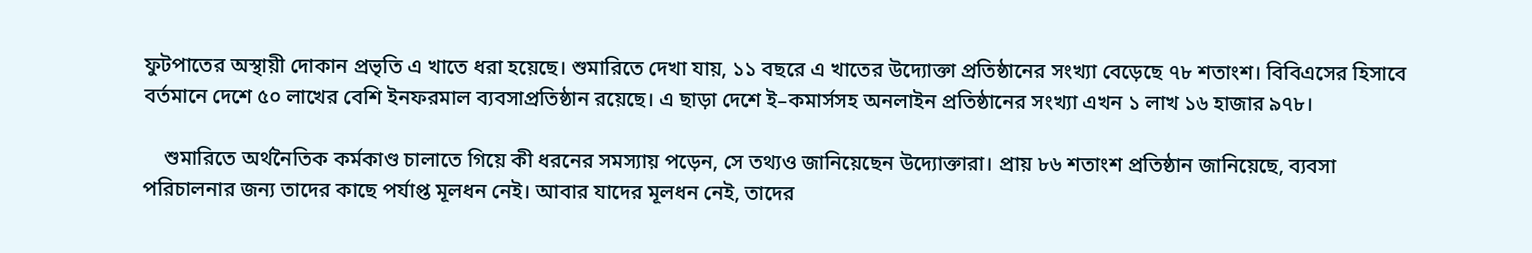ফুটপাতের অস্থায়ী দোকান প্রভৃতি এ খাতে ধরা হয়েছে। শুমারিতে দেখা যায়, ১১ বছরে এ খাতের উদ্যোক্তা প্রতিষ্ঠানের সংখ্যা বেড়েছে ৭৮ শতাংশ। বিবিএসের হিসাবে বর্তমানে দেশে ৫০ লাখের বেশি ইনফরমাল ব্যবসাপ্রতিষ্ঠান রয়েছে। এ ছাড়া দেশে ই–কমার্সসহ অনলাইন প্রতিষ্ঠানের সংখ্যা এখন ১ লাখ ১৬ হাজার ৯৭৮।

    শুমারিতে অর্থনৈতিক কর্মকাণ্ড চালাতে গিয়ে কী ধরনের সমস্যায় পড়েন, সে তথ্যও জানিয়েছেন উদ্যোক্তারা। প্রায় ৮৬ শতাংশ প্রতিষ্ঠান জানিয়েছে, ব্যবসা পরিচালনার জন্য তাদের কাছে পর্যাপ্ত মূলধন নেই। আবার যাদের মূলধন নেই, তাদের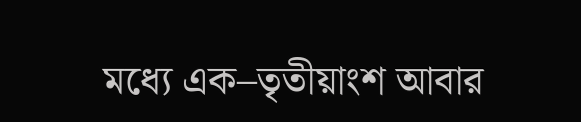মধ্যে এক–তৃতীয়াংশ আবার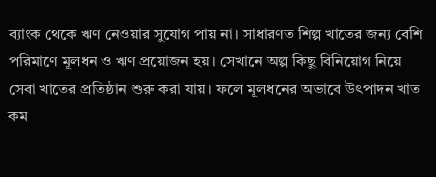ব্যাংক থেকে ঋণ নেওয়ার সুযোগ পায় না। সাধারণত শিল্প খাতের জন্য বেশি পরিমাণে মূলধন ও ঋণ প্রয়োজন হয়। সেখানে অল্প কিছু বিনিয়োগ নিয়ে সেবা খাতের প্রতিষ্ঠান শুরু করা যায়। ফলে মূলধনের অভাবে উৎপাদন খাত কম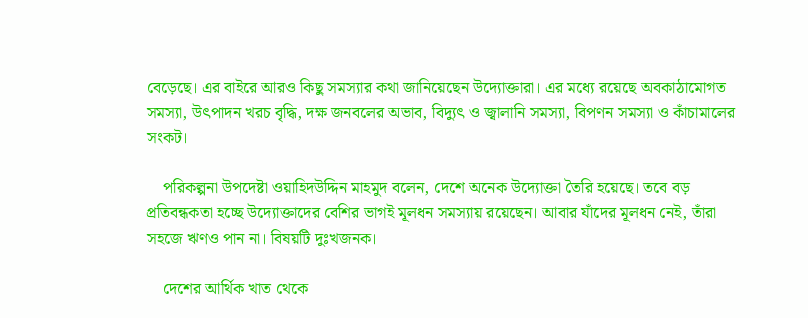বেড়েছে। এর বাইরে আরও কিছু সমস্যার কথা জানিয়েছেন উদ্যোক্তারা। এর মধ্যে রয়েছে অবকাঠামোগত সমস্যা, উৎপাদন খরচ বৃদ্ধি, দক্ষ জনবলের অভাব, বিদ্যুৎ ও জ্বালানি সমস্যা, বিপণন সমস্যা ও কাঁচামালের সংকট।

    পরিকল্পনা উপদেষ্টা ওয়াহিদউদ্দিন মাহমুদ বলেন, দেশে অনেক উদ্যোক্তা তৈরি হয়েছে। তবে বড় প্রতিবন্ধকতা হচ্ছে উদ্যোক্তাদের বেশির ভাগই মূলধন সমস্যায় রয়েছেন। আবার যাঁদের মূলধন নেই, তাঁরা সহজে ঋণও পান না। বিষয়টি দুঃখজনক।

    দেশের আর্থিক খাত থেকে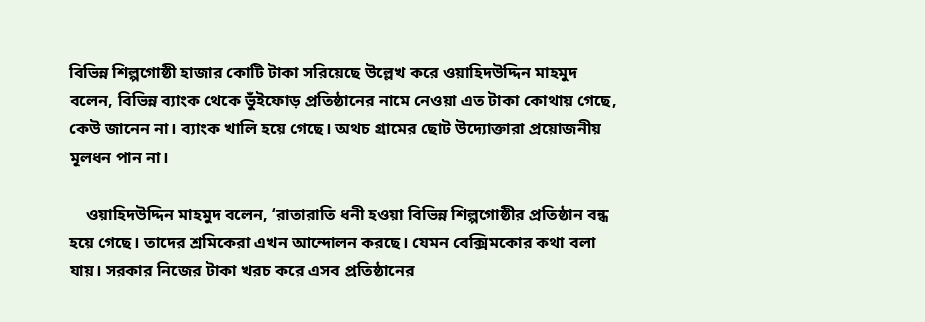বিভিন্ন শিল্পগোষ্ঠী হাজার কোটি টাকা সরিয়েছে উল্লেখ করে ওয়াহিদউদ্দিন মাহমুদ বলেন, বিভিন্ন ব্যাংক থেকে ভুঁইফোড় প্রতিষ্ঠানের নামে নেওয়া এত টাকা কোথায় গেছে, কেউ জানেন না। ব্যাংক খালি হয়ে গেছে। অথচ গ্রামের ছোট উদ্যোক্তারা প্রয়োজনীয় মূলধন পান না।

    ওয়াহিদউদ্দিন মাহমুদ বলেন, ‘রাতারাতি ধনী হওয়া বিভিন্ন শিল্পগোষ্ঠীর প্রতিষ্ঠান বন্ধ হয়ে গেছে। তাদের শ্রমিকেরা এখন আন্দোলন করছে। যেমন বেক্সিমকোর কথা বলা যায়। সরকার নিজের টাকা খরচ করে এসব প্রতিষ্ঠানের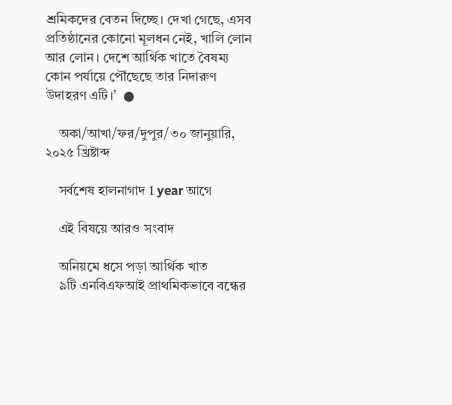শ্রমিকদের বেতন দিচ্ছে। দেখা গেছে, এসব প্রতিষ্ঠানের কোনো মূলধন নেই, খালি লোন আর লোন। দেশে আর্থিক খাতে বৈষম্য কোন পর্যায়ে পৌঁছেছে তার নিদারুণ উদাহরণ এটি।’  ●

    অকা/আখা/ফর/দুপুর/৩০ জানুয়ারি, ২০২৫ খ্রিষ্টাব্দ

    সর্বশেষ হালনাগাদ 1 year আগে

    এই বিষয়ে আরও সংবাদ

    অনিয়মে ধসে পড়া আর্থিক খাত
    ৯টি এনবিএফআই প্রাথমিকভাবে বন্ধের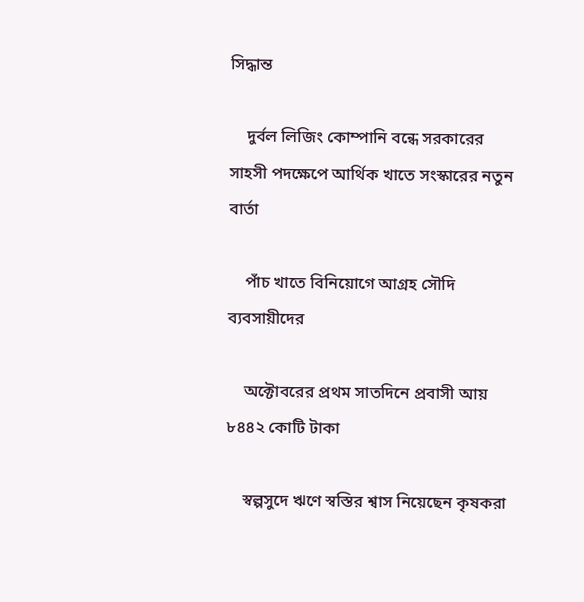সিদ্ধান্ত

    দুর্বল লিজিং কোম্পানি বন্ধে সরকারের সাহসী পদক্ষেপে আর্থিক খাতে সংস্কারের নতুন বার্তা

    পাঁচ খাতে বিনিয়োগে আগ্রহ সৌদি ব্যবসায়ীদের

    অক্টোবরের প্রথম সাতদিনে প্রবাসী আয় ৮৪৪২ কোটি টাকা

    স্বল্পসুদে ঋণে স্বস্তির শ্বাস নিয়েছেন কৃষকরা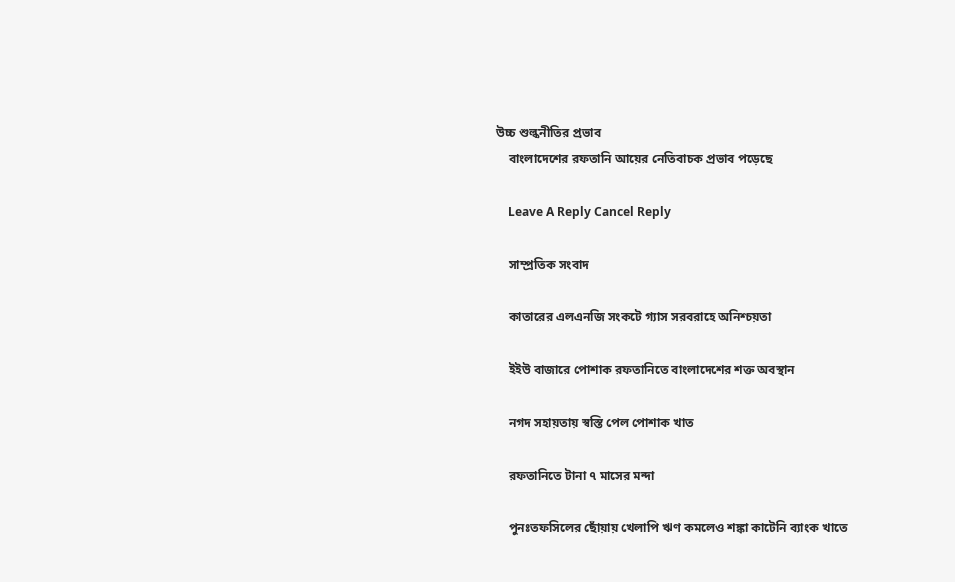উচ্চ শুল্কনীতির প্রভাব
    বাংলাদেশের রফতানি আয়ের নেতিবাচক প্রভাব পড়েছে

    Leave A Reply Cancel Reply

    সাম্প্রতিক সংবাদ

    কাতারের এলএনজি সংকটে গ্যাস সরবরাহে অনিশ্চয়তা

    ইইউ বাজারে পোশাক রফতানিতে বাংলাদেশের শক্ত অবস্থান

    নগদ সহায়তায় স্বস্তি পেল পোশাক খাত

    রফতানিতে টানা ৭ মাসের মন্দা

    পুনঃতফসিলের ছোঁয়ায় খেলাপি ঋণ কমলেও শঙ্কা কাটেনি ব্যাংক খাতে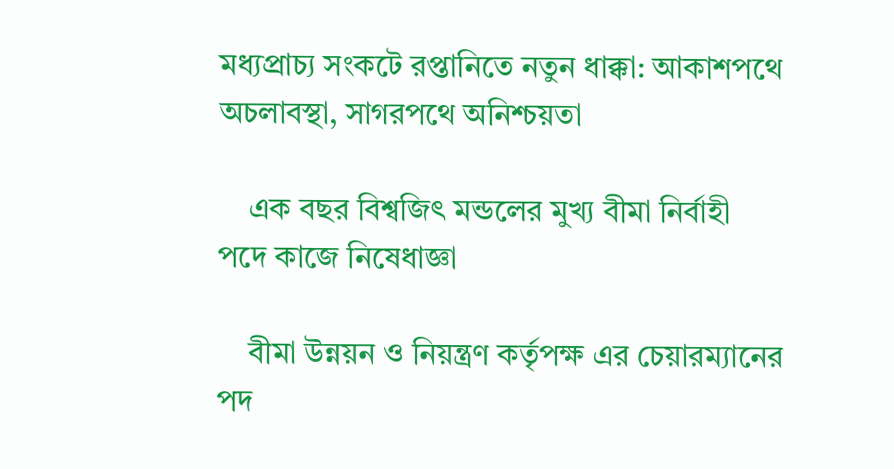মধ্যপ্রাচ্য সংকটে রপ্তানিতে নতুন ধাক্কা: আকাশপথে অচলাবস্থা, সাগরপথে অনিশ্চয়তা

    এক বছর বিশ্বজিৎ মন্ডলের মুখ্য বীমা নির্বাহী পদে কাজে নিষেধাজ্ঞা

    বীমা উন্নয়ন ও নিয়ন্ত্রণ কর্তৃপক্ষ এর চেয়ারম্যানের পদ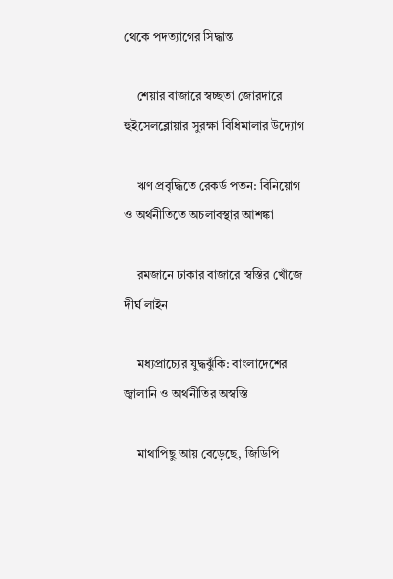থেকে পদত্যাগের সিদ্ধান্ত

    শেয়ার বাজারে স্বচ্ছতা জোরদারে হুইসেলব্লোয়ার সুরক্ষা বিধিমালার উদ্যোগ

    ঋণ প্রবৃদ্ধিতে রেকর্ড পতন: বিনিয়োগ ও অর্থনীতিতে অচলাবস্থার আশঙ্কা

    রমজানে ঢাকার বাজারে স্বস্তির খোঁজে দীর্ঘ লাইন

    মধ্যপ্রাচ্যের যুদ্ধঝুঁকি: বাংলাদেশের জ্বালানি ও অর্থনীতির অস্বস্তি

    মাথাপিছু আয় বেড়েছে, জিডিপি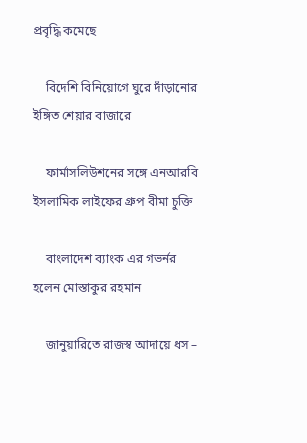প্রবৃদ্ধি কমেছে

    বিদেশি বিনিয়োগে ঘুরে দাঁড়ানোর ইঙ্গিত শেয়ার বাজারে

    ফার্মাসলিউশনের সঙ্গে এনআরবি ইসলামিক লাইফের গ্রুপ বীমা চুক্তি

    বাংলাদেশ ব্যাংক এর গভর্নর হলেন মোস্তাকুর রহমান

    জানুয়ারিতে রাজস্ব আদায়ে ধস –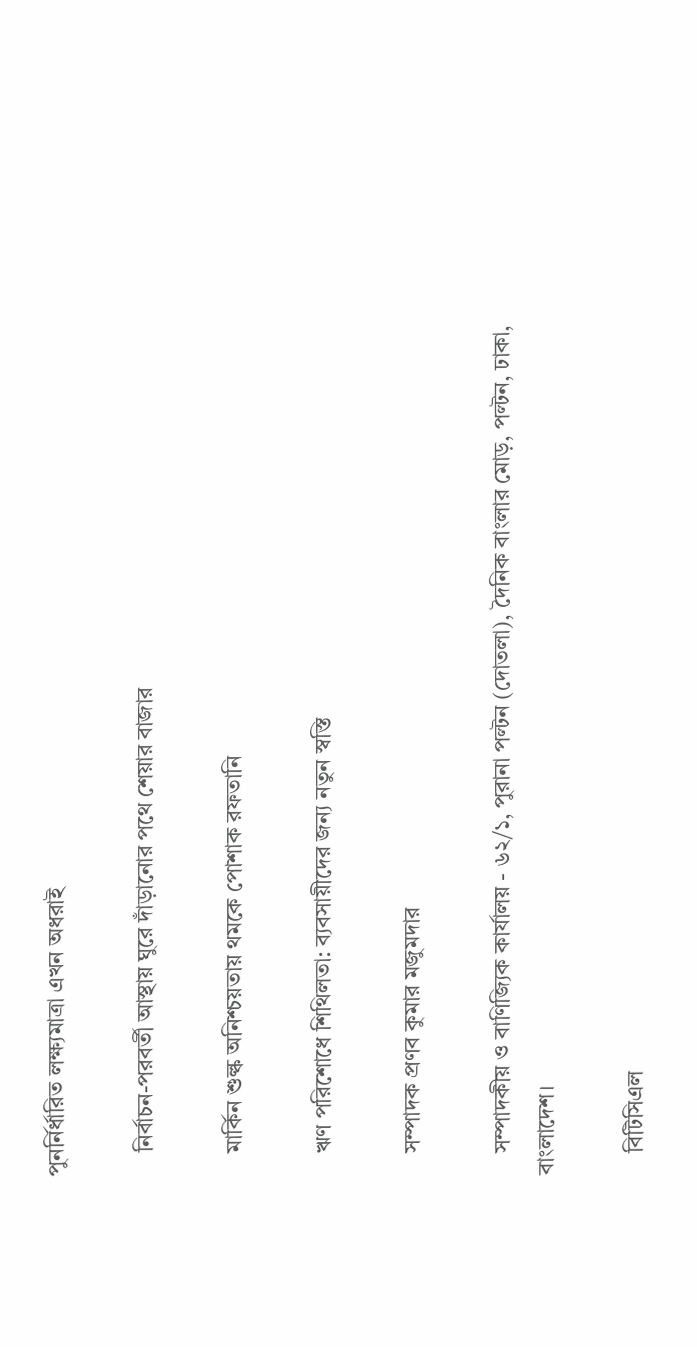পুনর্নির্ধারিত লক্ষ্যমাত্রা এখন অধরাই

    নির্বাচন-পরবর্তী আস্থায় ঘুরে দাঁড়ানোর পথে শেয়ার বাজার

    মার্কিন শুল্ক অনিশ্চয়তায় থমকে পোশাক রফতানি

    ঋণ পরিশোধে শিথিলতা: ব্যবসায়ীদের জন্য নতুন স্বস্তি

    সম্পাদক প্রণব কুমার মজুমদার

    সম্পাদকীয় ও বাণিজ্যিক কার্যালয় - ৬২/১, পুরানা পল্টন (দোতলা), দৈনিক বাংলার মোড়, পল্টন, ঢাকা, বাংলাদেশ।

    বিটিসিএল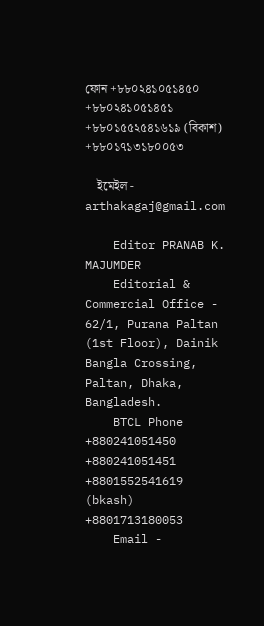ফোন +৮৮০২৪১০৫১৪৫০ +৮৮০২৪১০৫১৪৫১ +৮৮০১৫৫২৫৪১৬১৯ (বিকাশ) +৮৮০১৭১৩১৮০০৫৩

    ইমেইল - arthakagaj@gmail.com

    Editor PRANAB K. MAJUMDER
    Editorial & Commercial Office - 62/1, Purana Paltan (1st Floor), Dainik Bangla Crossing, Paltan, Dhaka, Bangladesh.
    BTCL Phone +880241051450 +880241051451 +8801552541619 (bkash) +8801713180053
    Email -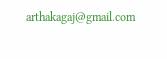arthakagaj@gmail.com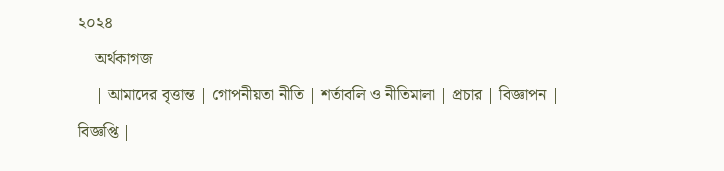২০২৪
    অর্থকাগজ
    | আমাদের বৃত্তান্ত | গোপনীয়তা নীতি | শর্তাবলি ও নীতিমালা | প্রচার | বিজ্ঞাপন | বিজ্ঞপ্তি |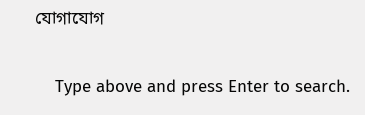যোগাযোগ

    Type above and press Enter to search.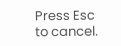Press Esc to cancel.